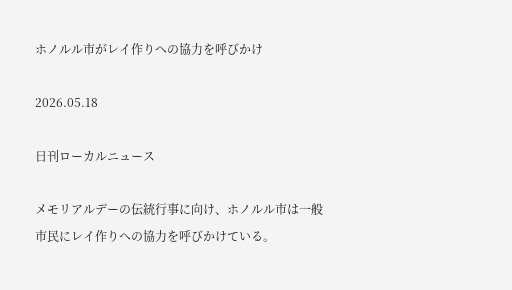ホノルル市がレイ作りへの協力を呼びかけ

2026.05.18

日刊ローカルニュース

メモリアルデーの伝統行事に向け、ホノルル市は一般市民にレイ作りへの協力を呼びかけている。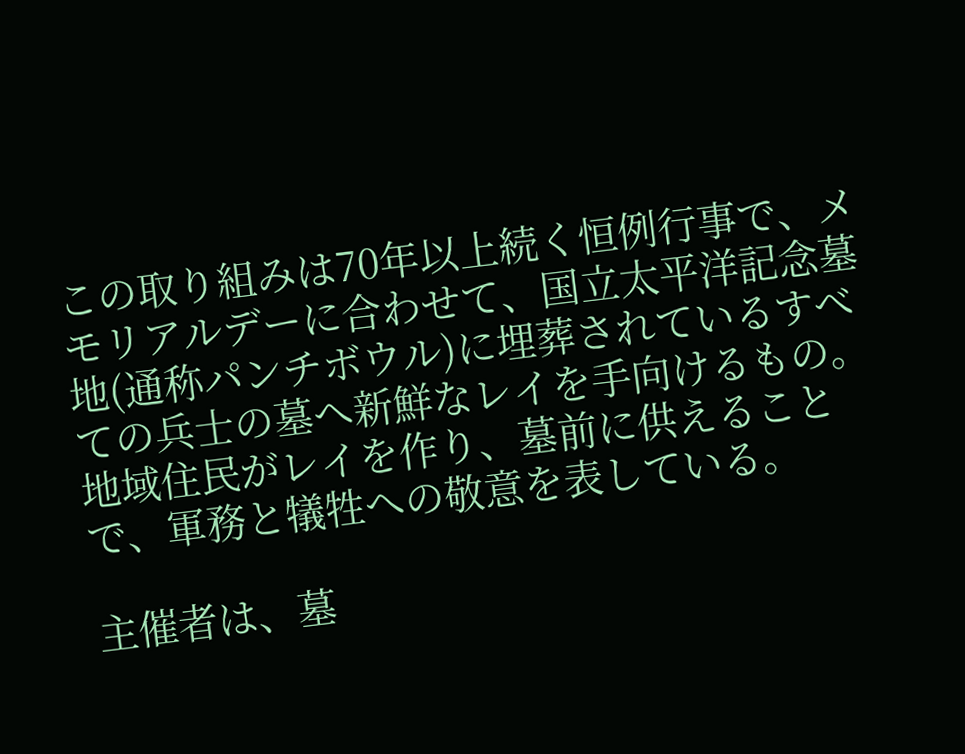この取り組みは70年以上続く恒例行事で、メモリアルデーに合わせて、国立太平洋記念墓地(通称パンチボウル)に埋葬されているすべての兵士の墓へ新鮮なレイを手向けるもの。
地域住民がレイを作り、墓前に供えることで、軍務と犠牲への敬意を表している。

主催者は、墓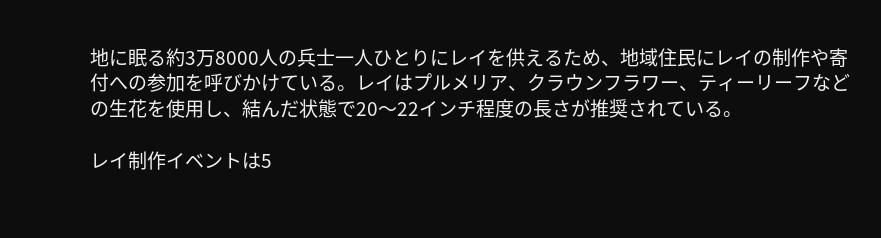地に眠る約3万8000人の兵士一人ひとりにレイを供えるため、地域住民にレイの制作や寄付への参加を呼びかけている。レイはプルメリア、クラウンフラワー、ティーリーフなどの生花を使用し、結んだ状態で20〜22インチ程度の長さが推奨されている。

レイ制作イベントは5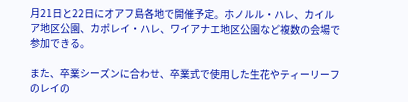月21日と22日にオアフ島各地で開催予定。ホノルル・ハレ、カイルア地区公園、カポレイ・ハレ、ワイアナエ地区公園など複数の会場で参加できる。

また、卒業シーズンに合わせ、卒業式で使用した生花やティーリーフのレイの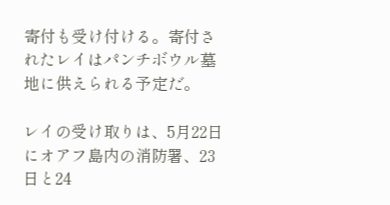寄付も受け付ける。寄付されたレイはパンチボウル墓地に供えられる予定だ。

レイの受け取りは、5月22日にオアフ島内の消防署、23日と24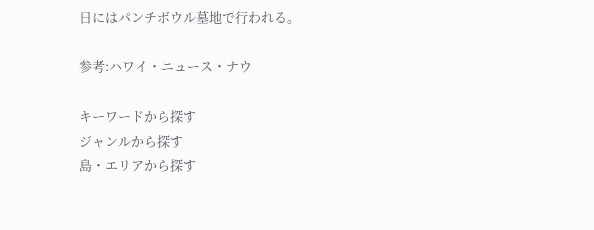日にはパンチボウル墓地で行われる。

参考:ハワイ・ニュース・ナウ

キーワードから探す
ジャンルから探す
島・エリアから探す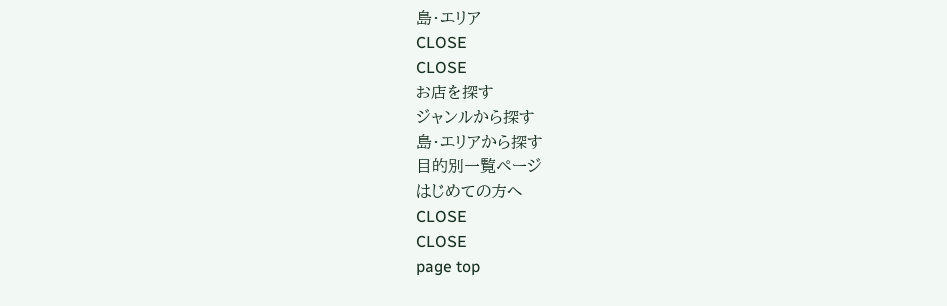島・エリア
CLOSE
CLOSE
お店を探す
ジャンルから探す
島・エリアから探す
目的別一覧ページ
はじめての方へ
CLOSE
CLOSE
page top